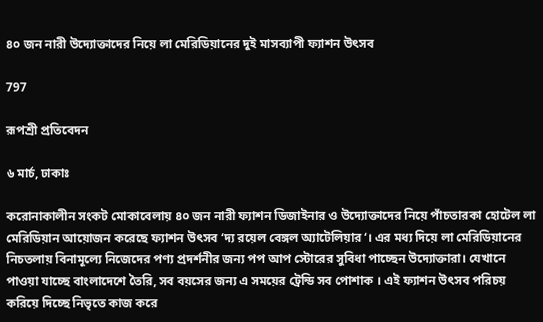৪০ জন নারী উদ্যোক্তাদের নিয়ে লা মেরিডিয়ানের দুই মাসব্যাপী ফ্যাশন উৎসব

797

রূপশ্রী প্রতিবেদন

৬ মার্চ, ঢাকাঃ

করোনাকালীন সংকট মোকাবেলায় ৪০ জন নারী ফ্যাশন ডিজাইনার ও উদ্যোক্তাদের নিয়ে পাঁচতারকা হোটেল লা মেরিডিয়ান আয়োজন করেছে ফ্যাশন উৎসব ‘দ্য রয়েল বেঙ্গল অ্যাটেলিয়ার‘। এর মধ্য দিয়ে লা মেরিডিয়ানের নিচতলায় বিনামূল্যে নিজেদের পণ্য প্রদর্শনীর জন্য পপ আপ স্টোরের সুবিধা পাচ্ছেন উদ্যোক্তারা। যেখানে পাওয়া যাচ্ছে বাংলাদেশে তৈরি, সব বয়সের জন্য এ সময়ের ট্রেন্ডি সব পোশাক । এই ফ্যাশন উৎসব পরিচয় করিয়ে দিচ্ছে নিভৃতে কাজ করে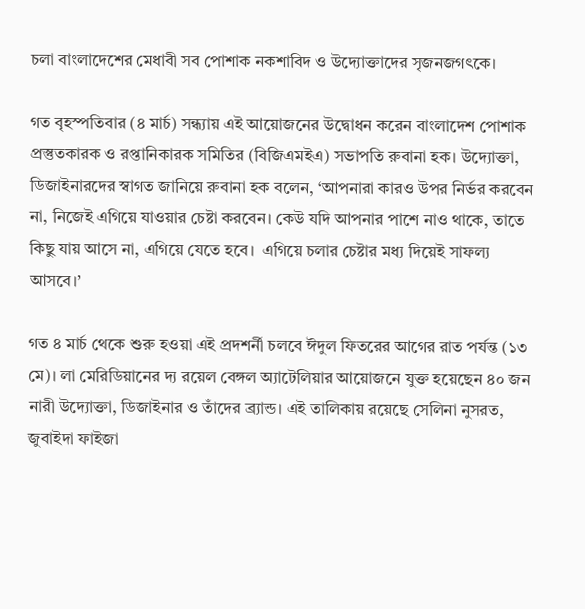চলা বাংলাদেশের মেধাবী সব পোশাক নকশাবিদ ও উদ্যোক্তাদের সৃজনজগৎকে।

গত বৃহস্পতিবার (৪ মার্চ) সন্ধ্যায় এই আয়োজনের উদ্বোধন করেন বাংলাদেশ পোশাক প্রস্তুতকারক ও রপ্তানিকারক সমিতির (বিজিএমইএ) সভাপতি রুবানা হক। উদ্যোক্তা, ডিজাইনারদের স্বাগত জানিয়ে রুবানা হক বলেন, ‘আপনারা কারও উপর নির্ভর করবেন না, নিজেই এগিয়ে যাওয়ার চেষ্টা করবেন। কেউ যদি আপনার পাশে নাও থাকে, তাতে কিছু যায় আসে না, এগিয়ে যেতে হবে।  এগিয়ে চলার চেষ্টার মধ্য দিয়েই সাফল্য  আসবে।’

গত ৪ মার্চ থেকে শুরু হওয়া এই প্রদশর্নী চলবে ঈদুল ফিতরের আগের রাত পর্যন্ত (১৩ মে)। লা মেরিডিয়ানের দ্য রয়েল বেঙ্গল অ্যাটেলিয়ার আয়োজনে যুক্ত হয়েছেন ৪০ জন নারী উদ্যোক্তা, ডিজাইনার ও তাঁদের ব্র্যান্ড। এই তালিকায় রয়েছে সেলিনা নুসরত, জুবাইদা ফাইজা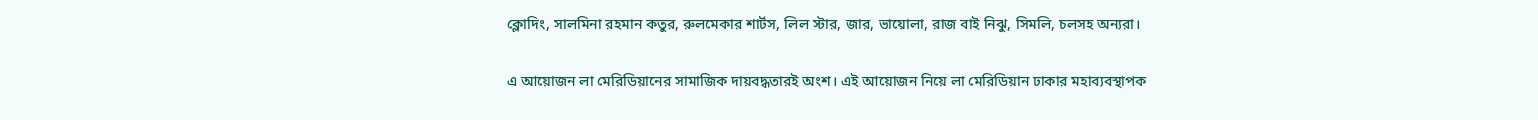ক্লোদিং, সালমিনা রহমান কতুর, রুলমেকার শার্টস, লিল স্টার, জার, ভায়োলা, রাজ বাই নিঝু, সিমলি, চলসহ অন্যরা।

এ আয়োজন লা মেরিডিয়ানের সামাজিক দায়বদ্ধতারই অংশ। এই আয়োজন নিয়ে লা মেরিডিয়ান ঢাকার মহাব্যবস্থাপক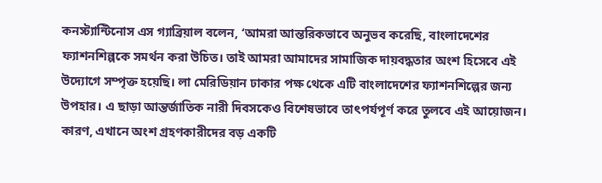কনস্ট্যান্টিনোস এস গ্যাব্রিয়াল বলেন, ‘আমরা আন্তরিকভাবে অনুভব করেছি, বাংলাদেশের ফ্যাশনশিল্পকে সমর্থন করা উচিত। তাই আমরা আমাদের সামাজিক দায়বদ্ধতার অংশ হিসেবে এই উদ্যোগে সম্পৃক্ত হয়েছি। লা মেরিডিয়ান ঢাকার পক্ষ থেকে এটি বাংলাদেশের ফ্যাশনশিল্পের জন্য উপহার। এ ছাড়া আন্তর্জাতিক নারী দিবসকেও বিশেষভাবে তাৎপর্যপূর্ণ করে তুলবে এই আয়োজন। কারণ, এখানে অংশ গ্রহণকারীদের বড় একটি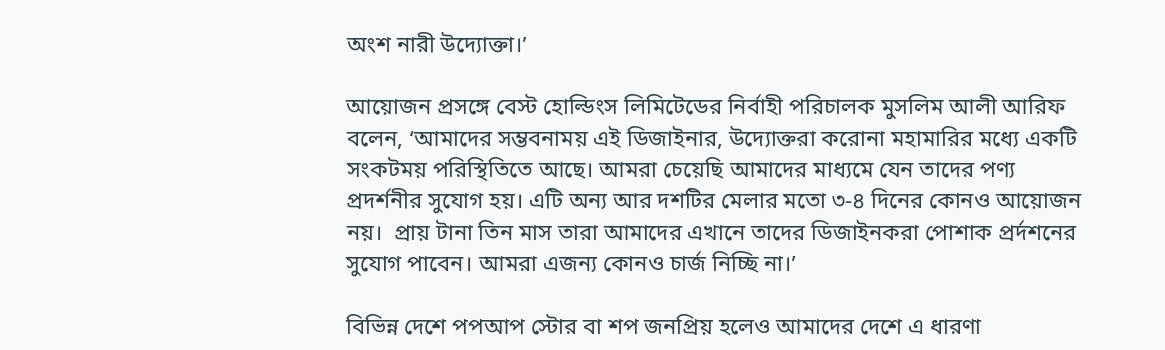অংশ নারী উদ্যোক্তা।’

আয়োজন প্রসঙ্গে বেস্ট হোল্ডিংস লিমিটেডের নির্বাহী পরিচালক মুসলিম আলী আরিফ বলেন, ‘আমাদের সম্ভবনাময় এই ডিজাইনার, উদ্যোক্তরা করোনা মহামারির মধ্যে একটি সংকটময় পরিস্থিতিতে আছে। আমরা চেয়েছি আমাদের মাধ্যমে যেন তাদের পণ্য প্রদর্শনীর সুযোগ হয়। এটি অন্য আর দশটির মেলার মতো ৩-৪ দিনের কোনও আয়োজন নয়।  প্রায় টানা তিন মাস তারা আমাদের এখানে তাদের ডিজাইনকরা পোশাক প্রর্দশনের সুযোগ পাবেন। আমরা এজন্য কোনও চার্জ নিচ্ছি না।’

বিভিন্ন দেশে পপআপ স্টোর বা শপ জনপ্রিয় হলেও আমাদের দেশে এ ধারণা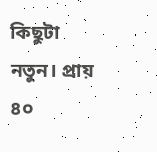কিছুটা নতুন। প্রায় ৪০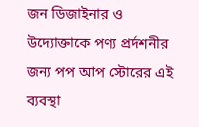জন ডিজাইনার ও উদ্যোক্তাকে পণ্য প্রর্দশনীর জন্য পপ আপ স্টোরের এই ব্যবস্থা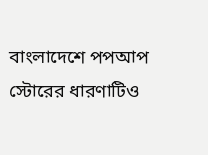বাংলাদেশে পপআপ স্টোরের ধারণাটিও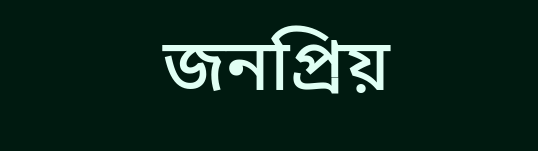জনপ্রিয়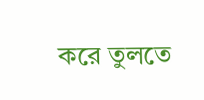করে তুলতে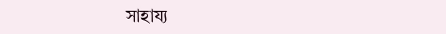সাহায্য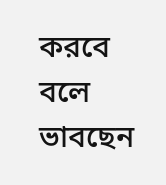করবে বলে ভাবছেন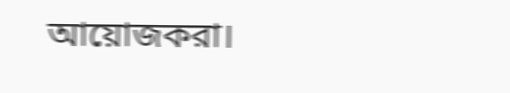আয়োজকরা।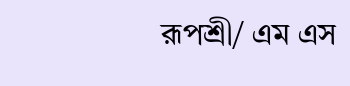রূপশ্রী/ এম এস